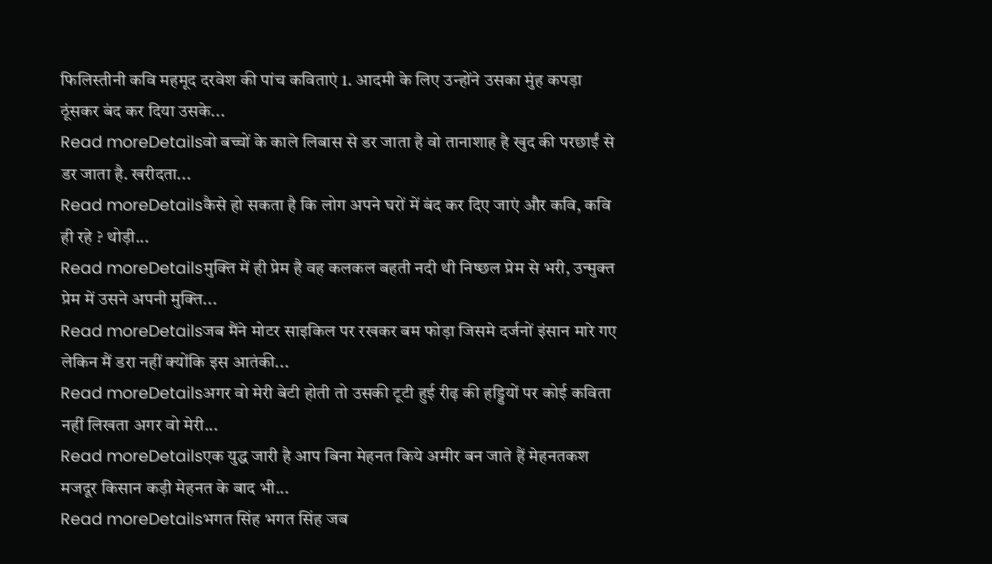फिलिस्तीनी कवि महमूद दरवेश की पांच कविताएं 1. आदमी के लिए उन्होंने उसका मुंह कपड़ा ठूंसकर बंद कर दिया उसके...
Read moreDetailsवो बच्चों के काले लिबास से डर जाता है वो तानाशाह है खुद की परछाईं से डर जाता है. खरीदता...
Read moreDetailsकैसे हो सकता है कि लोग अपने घरों में बंद कर दिए जाएं और कवि, कवि ही रहे ? थोड़ी...
Read moreDetailsमुक्ति में ही प्रेम है वह कलकल बहती नदी थी निष्छल प्रेम से भरी, उन्मुक्त प्रेम में उसने अपनी मुक्ति...
Read moreDetailsजब मैंने मोटर साइकिल पर रखकर बम फोड़ा जिसमे दर्जनों इंसान मारे गए लेकिन मैं डरा नहीं क्योंकि इस आतंकी...
Read moreDetailsअगर वो मेरी बेटी होती तो उसकी टूटी हुई रीढ़ की हड्डियों पर कोई कविता नहीं लिखता अगर वो मेरी...
Read moreDetailsएक युद्ध जारी है आप बिना मेहनत किये अमीर बन जाते हैं मेहनतकश मजदूर किसान कड़ी मेहनत के बाद भी...
Read moreDetailsभगत सिंह भगत सिंह जब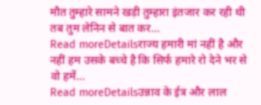मौत तुम्हारे सामने खड़ी तुम्हारा इंतजार कर रही थी तब तुम लेनिन से बात कर...
Read moreDetailsराज्य हमारी मां नहीं है और नहीं हम उसके बच्चे है कि सिर्फ हमारे रो देने भर से वो हमें...
Read moreDetailsउन्नाव के ईत्र और लाल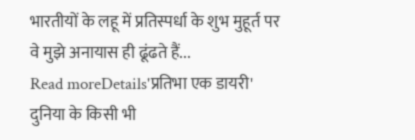भारतीयों के लहू में प्रतिस्पर्धा के शुभ मुहूर्त पर वे मुझे अनायास ही ढूंढते हैं...
Read moreDetails'प्रतिभा एक डायरी' दुनिया के किसी भी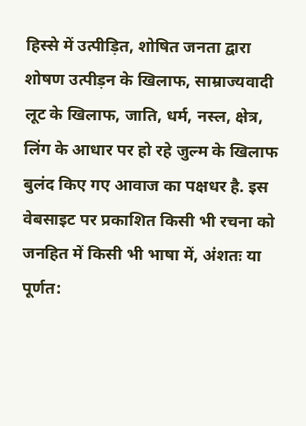हिस्से में उत्पीड़ित, शोषित जनता द्वारा शोषण उत्पीड़न के खिलाफ, साम्राज्यवादी लूट के खिलाफ, जाति, धर्म, नस्ल, क्षेत्र, लिंग के आधार पर हो रहे जुल्म के खिलाफ बुलंद किए गए आवाज का पक्षधर है. इस वेबसाइट पर प्रकाशित किसी भी रचना को जनहित में किसी भी भाषा में, अंशतः या पूर्णत: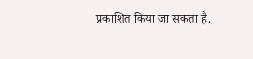प्रकाशित किया जा सकता है.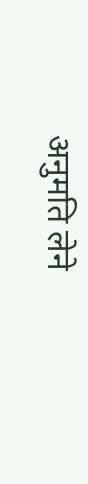अनुमति लेने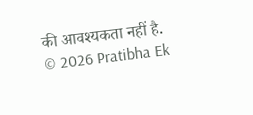की आवश्यकता नहीं है.
© 2026 Pratibha Ek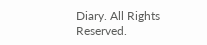Diary. All Rights Reserved.